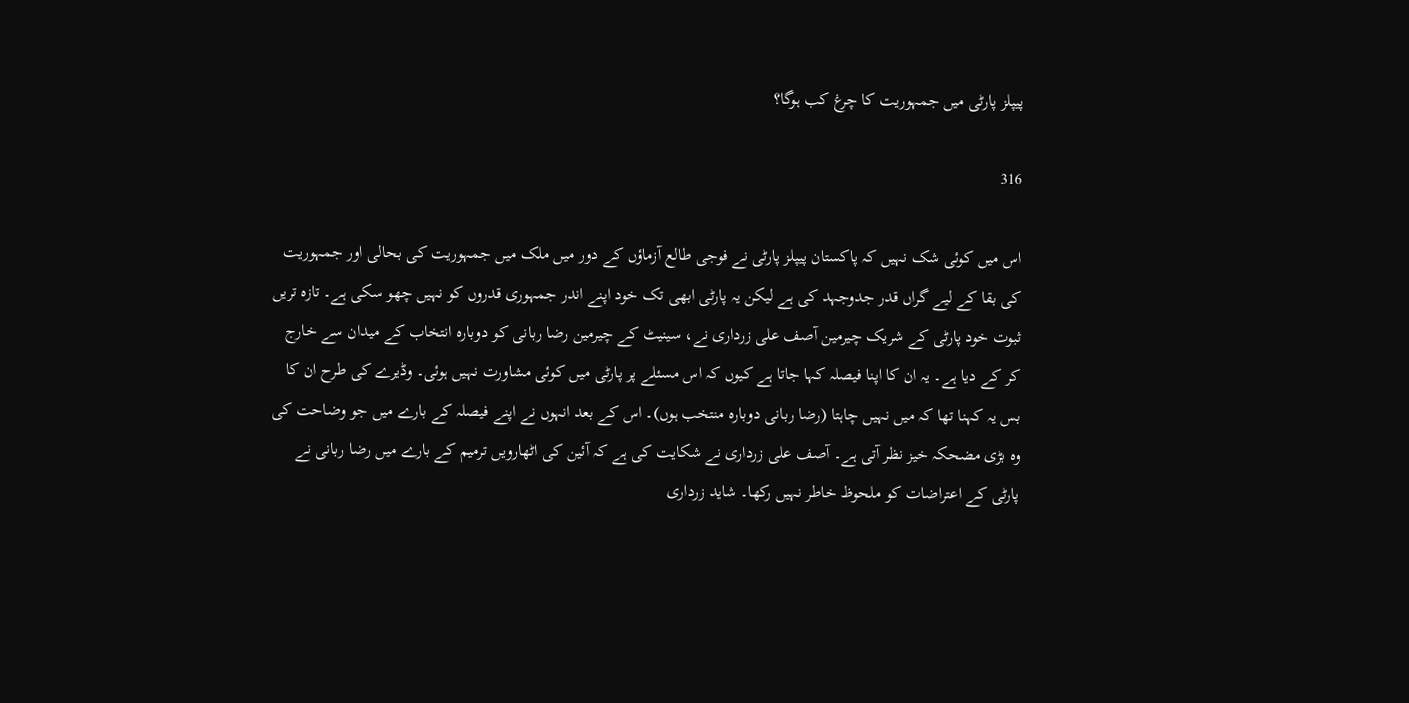پیپلز پارٹی میں جمہوریت کا چرغ کب ہوگا؟

316

اس میں کوئی شک نہیں کہ پاکستان پیپلز پارٹی نے فوجی طالع آزماؤں کے دور میں ملک میں جمہوریت کی بحالی اور جمہوریت کی بقا کے لیے گراں قدر جدوجہد کی ہے لیکن یہ پارٹی ابھی تک خود اپنے اندر جمہوری قدروں کو نہیں چھو سکی ہے۔ تازہ تریں ثبوت خود پارٹی کے شریک چیرمین آصف علی زرداری نے، سینیٹ کے چیرمین رضا ربانی کو دوبارہ انتخاب کے میدان سے خارج کر کے دیا ہے۔ یہ ان کا اپنا فیصلہ کہا جاتا ہے کیوں کہ اس مسئلے پر پارٹی میں کوئی مشاورت نہیں ہوئی۔ وڈیرے کی طرح ان کا بس یہ کہنا تھا کہ میں نہیں چاہتا (رضا ربانی دوبارہ منتخب ہوں)۔ اس کے بعد انہوں نے اپنے فیصلہ کے بارے میں جو وضاحت کی وہ بڑی مضحکہ خیز نظر آتی ہے۔ آصف علی زرداری نے شکایت کی ہے کہ آئین کی اٹھارویں ترمیم کے بارے میں رضا ربانی نے پارٹی کے اعتراضات کو ملحوظ خاطر نہیں رکھا۔ شاید زرداری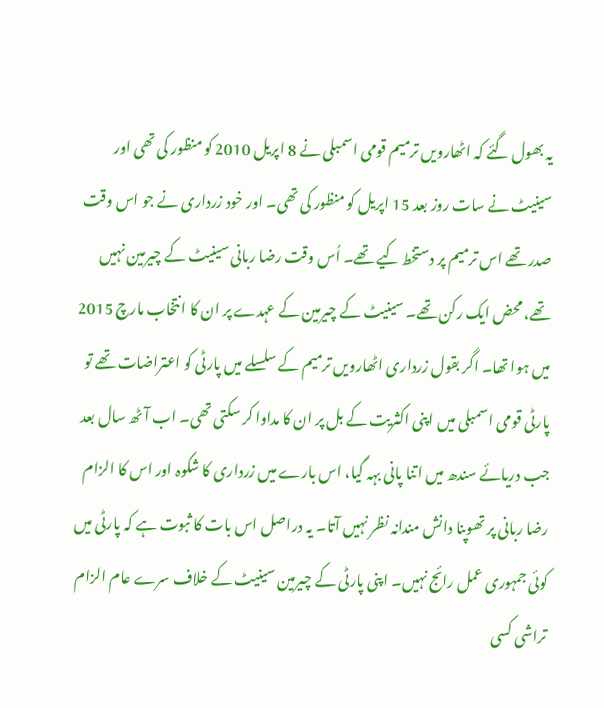یہ بھول گئے کہ اٹھارویں ترمیم قومی اسمبلی نے 8 اپریل 2010 کو منظور کی تھی اور سینیٹ نے سات روز بعد 15 اپریل کو منظور کی تھی۔ اور خود زرداری نے جو اس وقت صدر تھے اس ترمیم پر دستخط کیے تھے۔ اُس وقت رضا ربانی سینیٹ کے چیرمین نہیں تھے، محض ایک رکن تھے۔ سینیٹ کے چیرمین کے عہدے پر ان کا انتخاب مارچ 2015 میں ہوا تھا۔ اگر بقول زرداری اٹھارویں ترمیم کے سلسلے میں پارٹی کو اعتراضات تھے تو پارٹی قومی اسمبلی میں اپنی اکثریت کے بل پر ان کا مداوا کر سکتی تھی۔ اب آٹھ سال بعد جب دریائے سندھ میں اتنا پانی بہہ گیا، اس بارے میں زرداری کا شکوہ اور اس کا الزام رضا ربانی پر تھوپنا دانش مندانہ نظر نہیں آتا۔ یہ دراصل اس بات کا ثبوت ہے کہ پارٹی میں کوئی جمہوری عمل رائج نہیں۔ اپنی پارٹی کے چیرمین سینیٹ کے خلاف سرے عام الزام تراشی کسی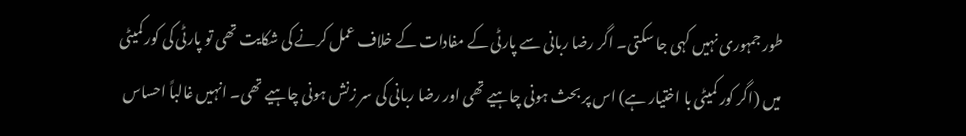طور جمہوری نہیں کہی جا سکتی۔ اگر رضا ربانی سے پارٹی کے مفادات کے خلاف عمل کرنے کی شکایت تھی تو پارٹی کی کور کمیٹی میں (اگر کور کمیٹی با اختیار ہے) اس پر بحث ہونی چاہیے تھی اور رضا ربانی کی سر زنش ہونی چاہیے تھی۔ انہیں غالباً احساس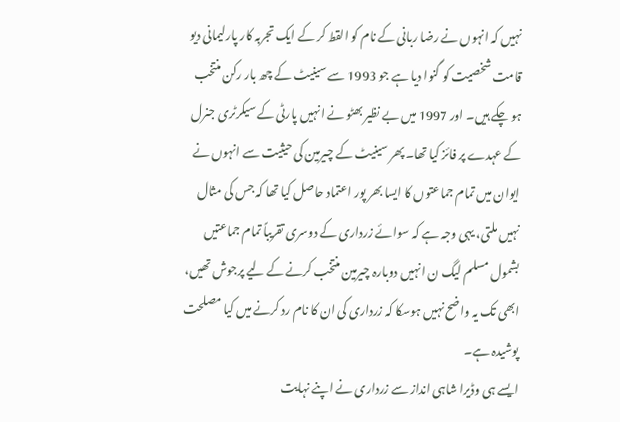نہیں کہ انہوں نے رضا ربانی کے نام کو القط کر کے ایک تجربہ کار پارلیمانی دیو قامت شخصیت کو گنوا دیا ہے جو 1993 سے سینیٹ کے چھ بار رکن منتخب ہو چکے ہیں۔ اور 1997 میں بے نظیر بھٹو نے انہیں پارٹی کے سیکرٹری جنرل کے عہدے پر فائز کیا تھا۔ پھر سینیٹ کے چیرمین کی حیثیت سے انہوں نے ایوان میں تمام جماعتوں کا ایسا بھر پور اعتماد حاصل کیا تھا کہ جس کی مثال نہیں ملتی، یہی وجہ ہے کہ سوائے زرداری کے دوسری تقریباً تمام جماعتیں بشمول مسلم لیگ ن انہیں دوبارہ چیرمین منتخب کرنے کے لیے پرجوش تھیں، ابھی تک یہ واضح نہیں ہوسکا کہ زرداری کی ان کا نام رد کرنے میں کیا مصلحت پوشیدہ ہے۔
ایسے ہی وڈیرا شاہی انداز سے زرداری نے اپنے نہایت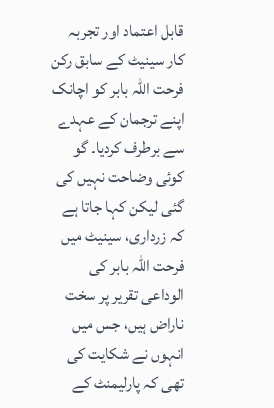قابل اعتماد اور تجربہ کار سینیٹ کے سابق رکن فرحت اللہ بابر کو اچانک اپنے ترجمان کے عہدے سے برطرف کردیا۔ گو کوئی وضاحت نہیں کی گئی لیکن کہا جاتا ہے کہ زرداری، سینیٹ میں فرحت اللہ بابر کی الوداعی تقریر پر سخت ناراض ہیں، جس میں انہوں نے شکایت کی تھی کہ پارلیمنٹ کے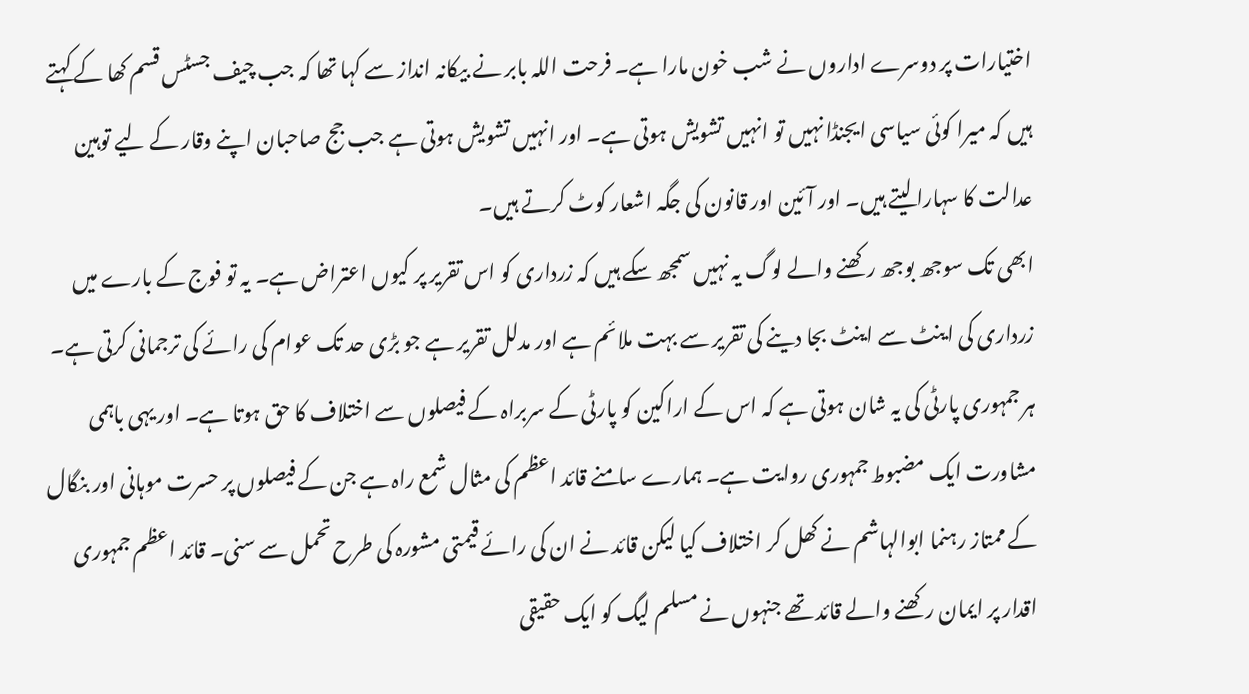اختیارات پر دوسرے اداروں نے شب خون مارا ہے۔ فرحت اللہ بابر نے بیکانہ انداز سے کہا تھا کہ جب چیف جسٹس قسم کھا کے کہتے ہیں کہ میرا کوئی سیاسی ایجنڈا نہیں تو انہیں تشویش ہوتی ہے۔ اور انہیں تشویش ہوتی ہے جب جج صاحبان اپنے وقار کے لیے توہین عدالت کا سہارا لیتے ہیں۔ اور آئین اور قانون کی جگہ اشعار کوٹ کرتے ہیں۔
ابھی تک سوجھ بوجھ رکھنے والے لوگ یہ نہیں سمجھ سکے ہیں کہ زرداری کو اس تقریر پر کیوں اعتراض ہے۔ یہ تو فوج کے بارے میں زرداری کی اینٹ سے اینٹ بجا دینے کی تقریر سے بہت ملائم ہے اور مدلل تقریر ہے جو بڑی حد تک عوام کی رائے کی ترجمانی کرتی ہے۔
ہر جمہوری پارٹی کی یہ شان ہوتی ہے کہ اس کے اراکین کو پارٹی کے سربراہ کے فیصلوں سے اختلاف کا حق ہوتا ہے۔ اور یہی باہمی مشاورت ایک مضبوط جمہوری روایت ہے۔ ہمارے سامنے قائد اعظم کی مثال شمع راہ ہے جن کے فیصلوں پر حسرت موہانی اور بنگال کے ممتاز رہنما ابوالہاشم نے کھل کر اختلاف کیا لیکن قائد نے ان کی رائے قیمتی مشورہ کی طرح تحمل سے سنی۔ قائد اعظم جمہوری اقدار پر ایمان رکھنے والے قائد تھے جنہوں نے مسلم لیگ کو ایک حقیقی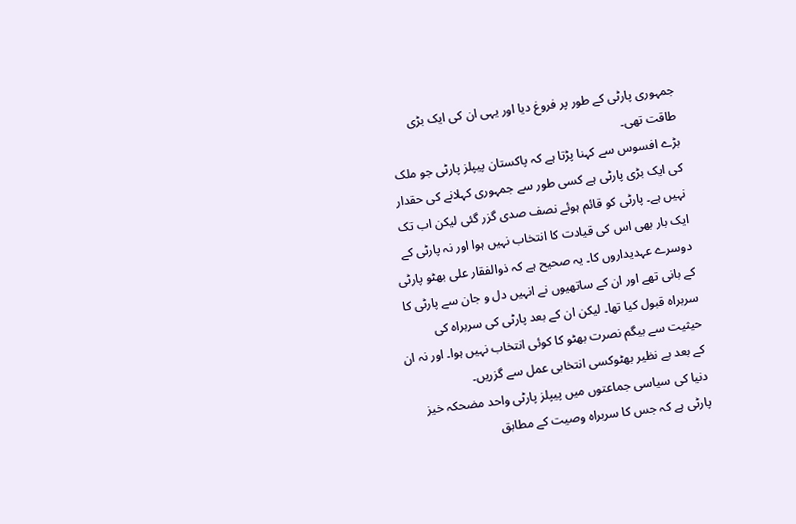جمہوری پارٹی کے طور پر فروغ دیا اور یہی ان کی ایک بڑی طاقت تھی۔
بڑے افسوس سے کہنا پڑتا ہے کہ پاکستان پیپلز پارٹی جو ملک کی ایک بڑی پارٹی ہے کسی طور سے جمہوری کہلانے کی حقدار نہیں ہے۔ پارٹی کو قائم ہوئے نصف صدی گزر گئی لیکن اب تک ایک بار بھی اس کی قیادت کا انتخاب نہیں ہوا اور نہ پارٹی کے دوسرے عہدیداروں کا۔ یہ صحیح ہے کہ ذوالفقار علی بھٹو پارٹی کے بانی تھے اور ان کے ساتھیوں نے انہیں دل و جان سے پارٹی کا سربراہ قبول کیا تھا۔ لیکن ان کے بعد پارٹی کی سربراہ کی حیثیت سے بیگم نصرت بھٹو کا کوئی انتخاب نہیں ہوا۔ اور نہ ان کے بعد بے نظیر بھٹوکسی انتخابی عمل سے گزریں۔
دنیا کی سیاسی جماعتوں میں پیپلز پارٹی واحد مضحکہ خیز پارٹی ہے کہ جس کا سربراہ وصیت کے مطابق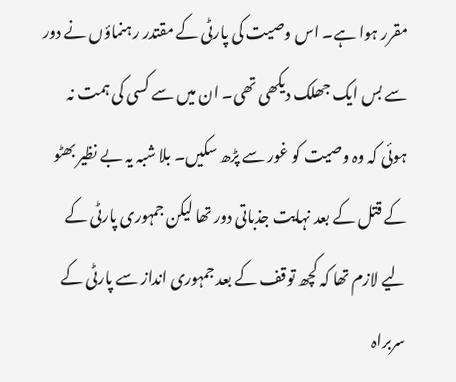مقرر ہوا ہے۔ اس وصیت کی پارٹی کے مقتدر رہنماؤں نے دور سے بس ایک جھلک دیکھی تھی۔ ان میں سے کسی کی ہمت نہ ہوئی کہ وہ وصیت کو غور سے پڑھ سکیں۔ بلا شبہ یہ بے نظیر بھٹو کے قتل کے بعد نہایت جذباتی دور تھا لیکن جمہوری پارٹی کے لیے لازم تھا کہ کچھ توقف کے بعد جمہوری انداز سے پارٹی کے سربراہ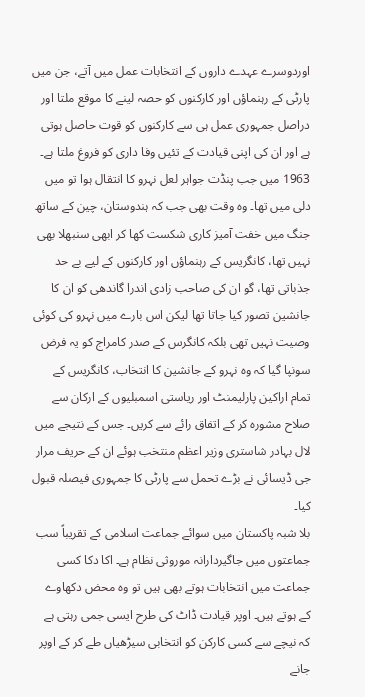اوردوسرے عہدے داروں کے انتخابات عمل میں آتے، جن میں پارٹی کے رہنماؤں اور کارکنوں کو حصہ لینے کا موقع ملتا اور دراصل جمہوری عمل ہی سے کارکنوں کو قوت حاصل ہوتی ہے اور ان کی اپنی قیادت کے تئیں وفا داری کو فروغ ملتا ہے۔
1963 میں جب پنڈت جواہر لعل نہرو کا انتقال ہوا تو میں دلی میں تھا۔ وہ وقت بھی جب کہ ہندوستان، چین کے ساتھ جنگ میں خفت آمیز کاری شکست کھا کر ابھی سنبھلا بھی نہیں تھا، کانگریس کے رہنماؤں اور کارکنوں کے لیے بے حد جذباتی تھا، گو ان کی صاحب زادی اندرا گاندھی کو ان کا جانشین تصور کیا جاتا تھا لیکن اس بارے میں نہرو کی کوئی وصیت نہیں تھی بلکہ کانگرس کے صدر کامراج کو یہ فرض سونپا گیا کہ وہ نہرو کے جانشین کا انتخاب، کانگریس کے تمام اراکین پارلیمنٹ اور ریاستی اسمبلیوں کے ارکان سے صلاح مشورہ کر کے اتفاق رائے سے کریں۔ جس کے نتیجے میں لال بہادر شاستری وزیر اعظم منتخب ہوئے ان کے حریف مرار جی ڈیسائی نے بڑے تحمل سے پارٹی کا جمہوری فیصلہ قبول کیا۔
بلا شبہ پاکستان میں سوائے جماعت اسلامی کے تقریباً سب جماعتوں میں جاگیردارانہ موروثی نظام ہے۔ اکا دکا کسی جماعت میں انتخابات ہوتے بھی ہیں تو وہ محض دکھاوے کے ہوتے ہیں۔ اوپر قیادت ڈاٹ کی طرح ایسی جمی رہتی ہے کہ نیچے سے کسی کارکن کو انتخابی سیڑھیاں طے کر کے اوپر جانے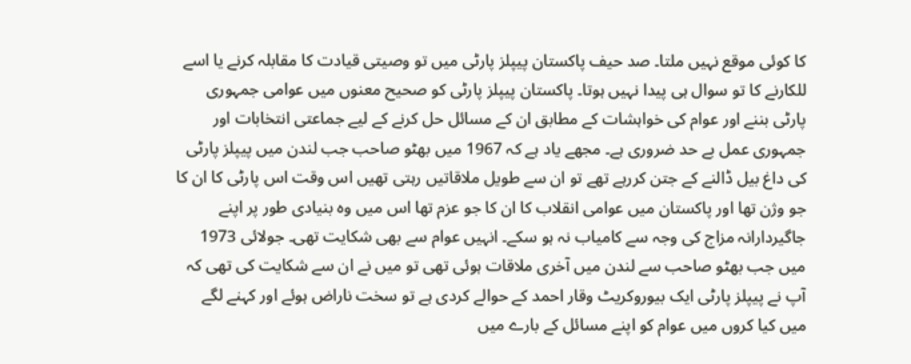کا کوئی موقع نہیں ملتا۔ صد حیف پاکستان پیپلز پارٹی میں تو وصیتی قیادت کا مقابلہ کرنے یا اسے للکارنے کا تو سوال ہی پیدا نہیں ہوتا۔ پاکستان پیپلز پارٹی کو صحیح معنوں میں عوامی جمہوری پارٹی بننے اور عوام کی خواہشات کے مطابق ان کے مسائل حل کرنے کے لیے جماعتی انتخابات اور جمہوری عمل بے حد ضروری ہے۔ مجھے یاد ہے کہ 1967 میں بھٹو صاحب جب لندن میں پیپلز پارٹی کی داغ بیل ڈالنے کے جتن کررہے تھے تو ان سے طویل ملاقاتیں رہتی تھیں اس وقت اس پارٹی کا ان کا جو وژن تھا اور پاکستان میں عوامی انقلاب کا ان کا جو عزم تھا اس میں وہ بنیادی طور پر اپنے جاگیردارانہ مزاج کی وجہ سے کامیاب نہ ہو سکے۔ انہیں عوام سے بھی شکایت تھی۔ جولائی 1973 میں جب بھٹو صاحب سے لندن میں آخری ملاقات ہوئی تھی تو میں نے ان سے شکایت کی تھی کہ آپ نے پیپلز پارٹی ایک بیوروکریٹ وقار احمد کے حوالے کردی ہے تو سخت ناراض ہوئے اور کہنے لگے میں کیا کروں میں عوام کو اپنے مسائل کے بارے میں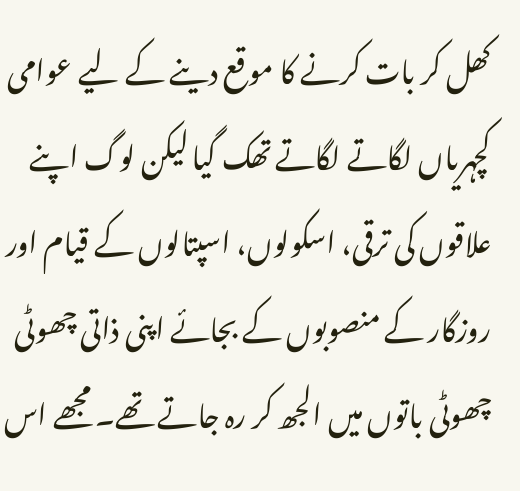کھل کر بات کرنے کا موقع دینے کے لیے عوامی کچہریاں لگاتے لگاتے تھک گیا لیکن لوگ اپنے علاقوں کی ترقی، اسکولوں، اسپتالوں کے قیام اور روزگار کے منصوبوں کے بجائے اپنی ذاتی چھوٹی چھوٹی باتوں میں الجھ کر رہ جاتے تھے۔ مجھے اس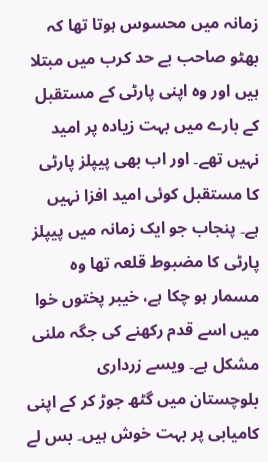زمانہ میں محسوس ہوتا تھا کہ بھٹو صاحب بے حد کرب میں مبتلا ہیں اور وہ اپنی پارٹی کے مستقبل کے بارے میں بہت زیادہ پر امید نہیں تھے۔ اور اب بھی پیپلز پارٹی کا مستقبل کوئی امید افزا نہیں ہے۔ پنجاب جو ایک زمانہ میں پیپلز پارٹی کا مضبوط قلعہ تھا وہ مسمار ہو چکا ہے، خیبر پختوں خوا میں اسے قدم رکھنے کی جگہ ملنی مشکل ہے۔ ویسے زرداری بلوچستان میں گٹھ جوڑ کر کے اپنی کامیابی پر بہت خوش ہیں۔ بس لے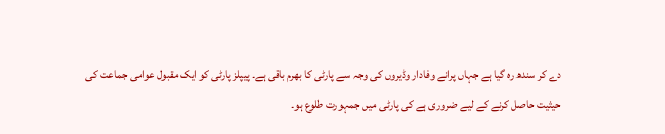دے کر سندھ رہ گیا ہے جہاں پرانے وفادار وڈیروں کی وجہ سے پارٹی کا بھرم باقی ہے۔ پیپلز پارٹی کو ایک مقبول عوامی جماعت کی حیثیت حاصل کرنے کے لیے ضروری ہے کی پارٹی میں جمہورت طلوع ہو۔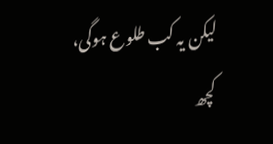لیکن یہ کب طلوع ہوگی، کچھ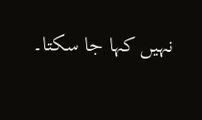نہیں کہا جا سکتا۔